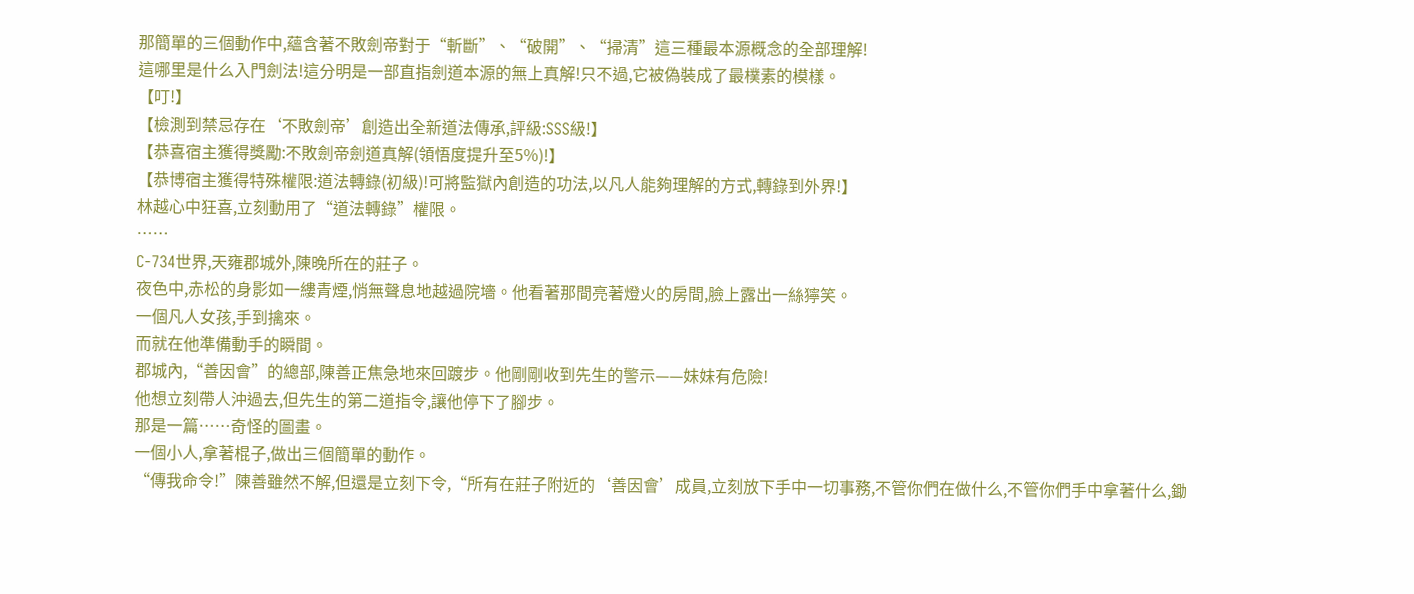那簡單的三個動作中,蘊含著不敗劍帝對于“斬斷”、“破開”、“掃清”這三種最本源概念的全部理解!
這哪里是什么入門劍法!這分明是一部直指劍道本源的無上真解!只不過,它被偽裝成了最樸素的模樣。
【叮!】
【檢測到禁忌存在‘不敗劍帝’創造出全新道法傳承,評級:SSS級!】
【恭喜宿主獲得獎勵:不敗劍帝劍道真解(領悟度提升至5%)!】
【恭博宿主獲得特殊權限:道法轉錄(初級)!可將監獄內創造的功法,以凡人能夠理解的方式,轉錄到外界!】
林越心中狂喜,立刻動用了“道法轉錄”權限。
……
C-734世界,天雍郡城外,陳晚所在的莊子。
夜色中,赤松的身影如一縷青煙,悄無聲息地越過院墻。他看著那間亮著燈火的房間,臉上露出一絲獰笑。
一個凡人女孩,手到擒來。
而就在他準備動手的瞬間。
郡城內,“善因會”的總部,陳善正焦急地來回踱步。他剛剛收到先生的警示——妹妹有危險!
他想立刻帶人沖過去,但先生的第二道指令,讓他停下了腳步。
那是一篇……奇怪的圖畫。
一個小人,拿著棍子,做出三個簡單的動作。
“傳我命令!”陳善雖然不解,但還是立刻下令,“所有在莊子附近的‘善因會’成員,立刻放下手中一切事務,不管你們在做什么,不管你們手中拿著什么,鋤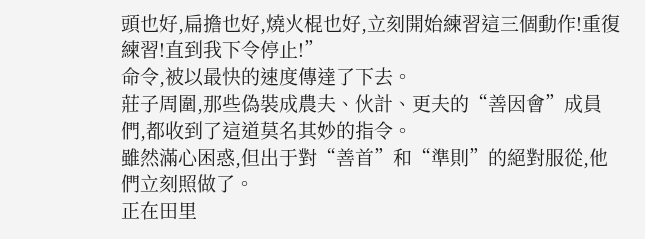頭也好,扁擔也好,燒火棍也好,立刻開始練習這三個動作!重復練習!直到我下令停止!”
命令,被以最快的速度傳達了下去。
莊子周圍,那些偽裝成農夫、伙計、更夫的“善因會”成員們,都收到了這道莫名其妙的指令。
雖然滿心困惑,但出于對“善首”和“準則”的絕對服從,他們立刻照做了。
正在田里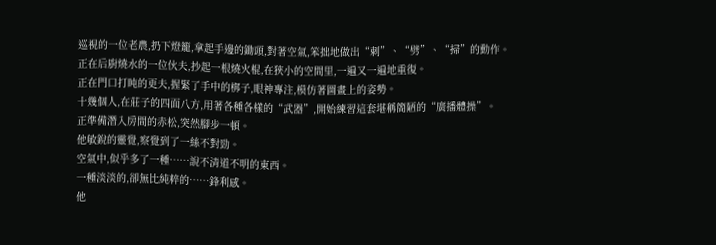巡視的一位老農,扔下燈籠,拿起手邊的鋤頭,對著空氣,笨拙地做出“刺”、“劈”、“掃”的動作。
正在后廚燒水的一位伙夫,抄起一根燒火棍,在狹小的空間里,一遍又一遍地重復。
正在門口打盹的更夫,握緊了手中的梆子,眼神專注,模仿著圖畫上的姿勢。
十幾個人,在莊子的四面八方,用著各種各樣的“武器”,開始練習這套堪稱簡陋的“廣播體操”。
正準備潛入房間的赤松,突然腳步一頓。
他敏銳的靈覺,察覺到了一絲不對勁。
空氣中,似乎多了一種……說不清道不明的東西。
一種淡淡的,卻無比純粹的……鋒利感。
他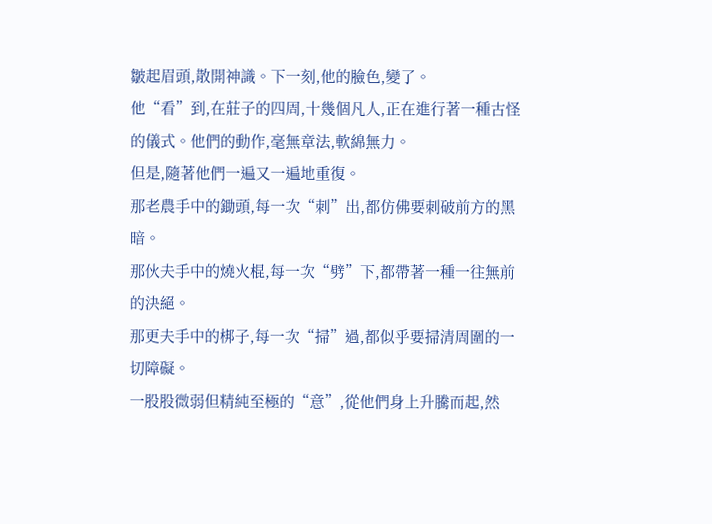皺起眉頭,散開神識。下一刻,他的臉色,變了。
他“看”到,在莊子的四周,十幾個凡人,正在進行著一種古怪的儀式。他們的動作,毫無章法,軟綿無力。
但是,隨著他們一遍又一遍地重復。
那老農手中的鋤頭,每一次“刺”出,都仿佛要刺破前方的黑暗。
那伙夫手中的燒火棍,每一次“劈”下,都帶著一種一往無前的決絕。
那更夫手中的梆子,每一次“掃”過,都似乎要掃清周圍的一切障礙。
一股股微弱但精純至極的“意”,從他們身上升騰而起,然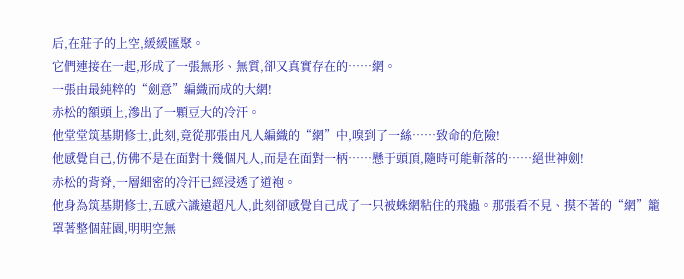后,在莊子的上空,緩緩匯聚。
它們連接在一起,形成了一張無形、無質,卻又真實存在的……網。
一張由最純粹的“劍意”編織而成的大網!
赤松的額頭上,滲出了一顆豆大的冷汗。
他堂堂筑基期修士,此刻,竟從那張由凡人編織的“網”中,嗅到了一絲……致命的危險!
他感覺自己,仿佛不是在面對十幾個凡人,而是在面對一柄……懸于頭頂,隨時可能斬落的……絕世神劍!
赤松的背脊,一層細密的冷汗已經浸透了道袍。
他身為筑基期修士,五感六識遠超凡人,此刻卻感覺自己成了一只被蛛網粘住的飛蟲。那張看不見、摸不著的“網”籠罩著整個莊園,明明空無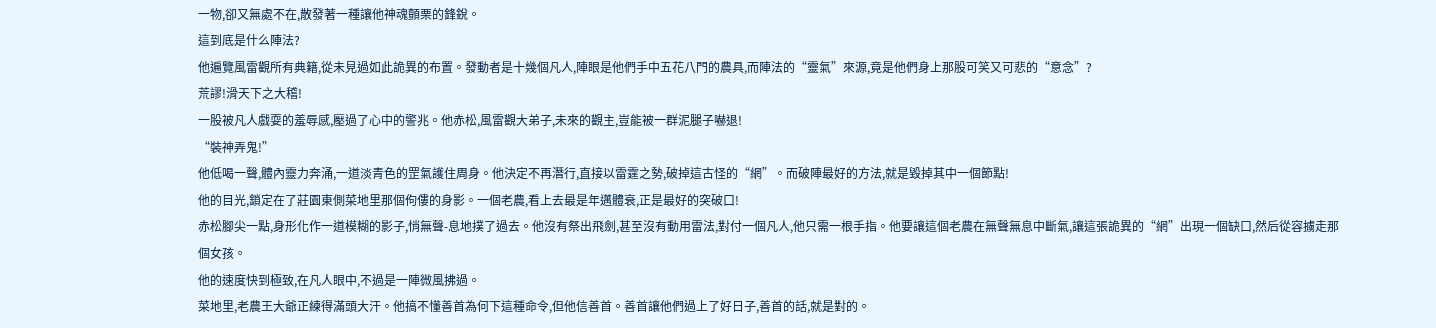一物,卻又無處不在,散發著一種讓他神魂顫栗的鋒銳。
這到底是什么陣法?
他遍覽風雷觀所有典籍,從未見過如此詭異的布置。發動者是十幾個凡人,陣眼是他們手中五花八門的農具,而陣法的“靈氣”來源,竟是他們身上那股可笑又可悲的“意念”?
荒謬!滑天下之大稽!
一股被凡人戲耍的羞辱感,壓過了心中的警兆。他赤松,風雷觀大弟子,未來的觀主,豈能被一群泥腿子嚇退!
“裝神弄鬼!”
他低喝一聲,體內靈力奔涌,一道淡青色的罡氣護住周身。他決定不再潛行,直接以雷霆之勢,破掉這古怪的“網”。而破陣最好的方法,就是毀掉其中一個節點!
他的目光,鎖定在了莊園東側菜地里那個佝僂的身影。一個老農,看上去最是年邁體衰,正是最好的突破口!
赤松腳尖一點,身形化作一道模糊的影子,悄無聲-息地撲了過去。他沒有祭出飛劍,甚至沒有動用雷法,對付一個凡人,他只需一根手指。他要讓這個老農在無聲無息中斷氣,讓這張詭異的“網”出現一個缺口,然后從容擄走那個女孩。
他的速度快到極致,在凡人眼中,不過是一陣微風拂過。
菜地里,老農王大爺正練得滿頭大汗。他搞不懂善首為何下這種命令,但他信善首。善首讓他們過上了好日子,善首的話,就是對的。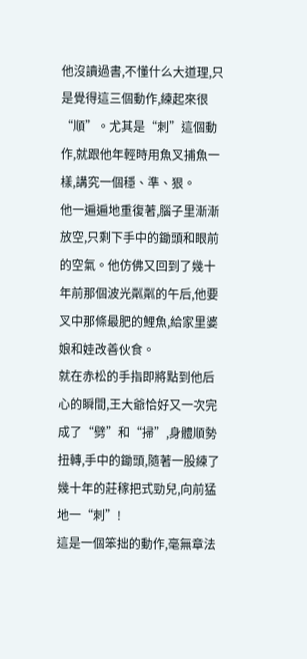他沒讀過書,不懂什么大道理,只是覺得這三個動作,練起來很“順”。尤其是“刺”這個動作,就跟他年輕時用魚叉捕魚一樣,講究一個穩、準、狠。
他一遍遍地重復著,腦子里漸漸放空,只剩下手中的鋤頭和眼前的空氣。他仿佛又回到了幾十年前那個波光粼粼的午后,他要叉中那條最肥的鯉魚,給家里婆娘和娃改善伙食。
就在赤松的手指即將點到他后心的瞬間,王大爺恰好又一次完成了“劈”和“掃”,身體順勢扭轉,手中的鋤頭,隨著一股練了幾十年的莊稼把式勁兒,向前猛地一“刺”!
這是一個笨拙的動作,毫無章法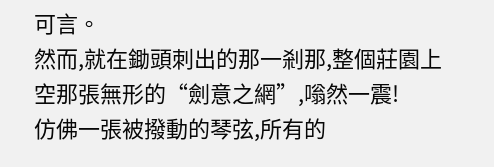可言。
然而,就在鋤頭刺出的那一剎那,整個莊園上空那張無形的“劍意之網”,嗡然一震!
仿佛一張被撥動的琴弦,所有的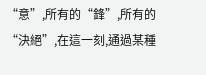“意”,所有的“鋒”,所有的“決絕”,在這一刻,通過某種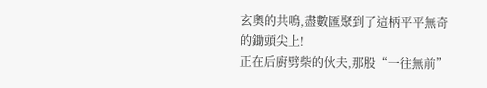玄奧的共鳴,盡數匯聚到了這柄平平無奇的鋤頭尖上!
正在后廚劈柴的伙夫,那股“一往無前”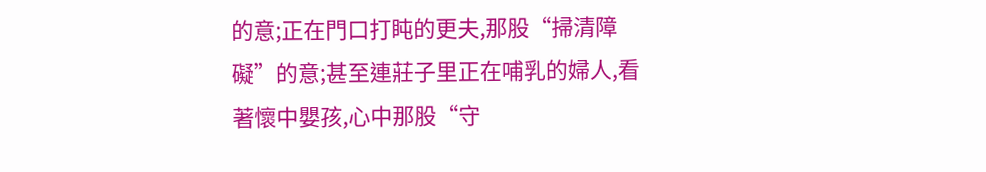的意;正在門口打盹的更夫,那股“掃清障礙”的意;甚至連莊子里正在哺乳的婦人,看著懷中嬰孩,心中那股“守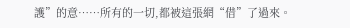護”的意……所有的一切,都被這張網“借”了過來。